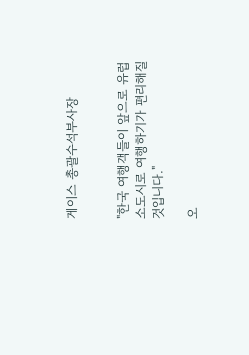게이스 총괄수석부사장


"한국 여행객들이 앞으로 유럽 소도시로 여행하기가 편리해질 것입니다."

오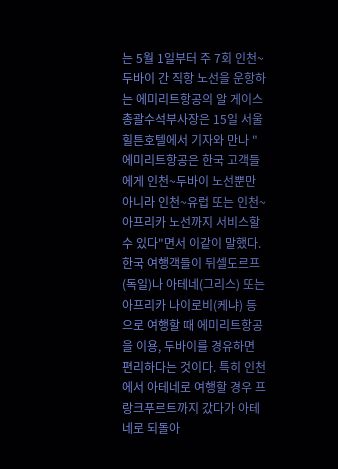는 5월 1일부터 주 7회 인천~두바이 간 직항 노선을 운항하는 에미리트항공의 알 게이스 총괄수석부사장은 15일 서울 힐튼호텔에서 기자와 만나 "에미리트항공은 한국 고객들에게 인천~두바이 노선뿐만 아니라 인천~유럽 또는 인천~아프리카 노선까지 서비스할 수 있다"면서 이같이 말했다. 한국 여행객들이 뒤셀도르프(독일)나 아테네(그리스) 또는 아프리카 나이로비(케냐) 등으로 여행할 때 에미리트항공을 이용, 두바이를 경유하면 편리하다는 것이다. 특히 인천에서 아테네로 여행할 경우 프랑크푸르트까지 갔다가 아테네로 되돌아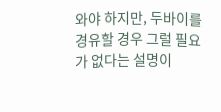와야 하지만, 두바이를 경유할 경우 그럴 필요가 없다는 설명이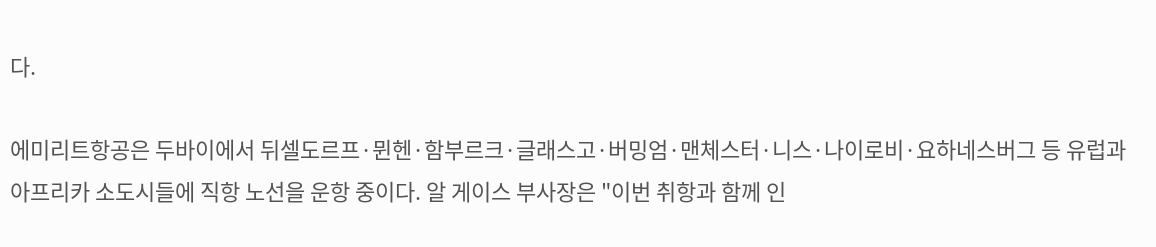다.

에미리트항공은 두바이에서 뒤셀도르프·뮌헨·함부르크·글래스고·버밍엄·맨체스터·니스·나이로비·요하네스버그 등 유럽과 아프리카 소도시들에 직항 노선을 운항 중이다. 알 게이스 부사장은 "이번 취항과 함께 인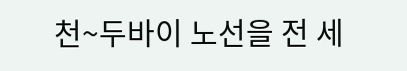천~두바이 노선을 전 세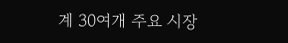계 30여개 주요 시장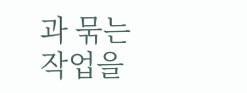과 묶는 작업을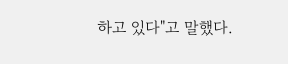하고 있다"고 말했다.